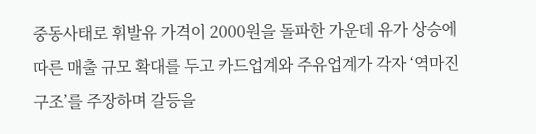중동사태로 휘발유 가격이 2000원을 돌파한 가운데 유가 상승에 따른 매출 규모 확대를 두고 카드업계와 주유업계가 각자 ‘역마진 구조’를 주장하며 갈등을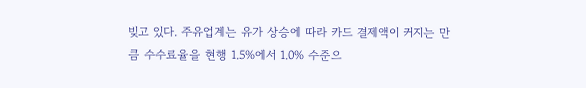빚고 있다. 주유업계는 유가 상승에 따라 카드 결제액이 커지는 만큼 수수료율을 현행 1.5%에서 1.0% 수준으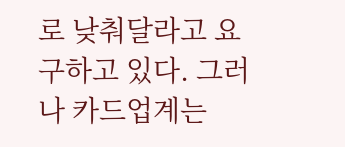로 낮춰달라고 요구하고 있다. 그러나 카드업계는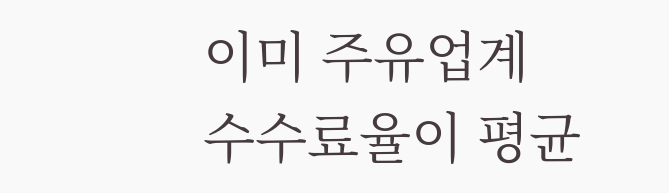이미 주유업계 수수료율이 평균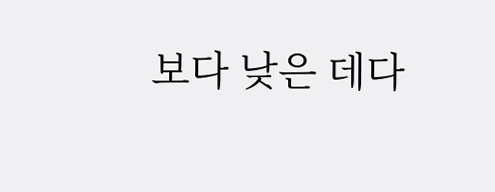보다 낮은 데다